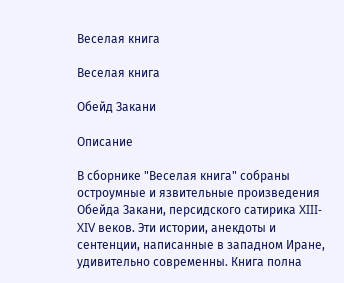Веселая книга

Веселая книга

Обейд Закани

Описание

В сборнике "Веселая книга" собраны остроумные и язвительные произведения Обейда Закани, персидского сатирика XIII-XIV веков. Эти истории, анекдоты и сентенции, написанные в западном Иране, удивительно современны. Книга полна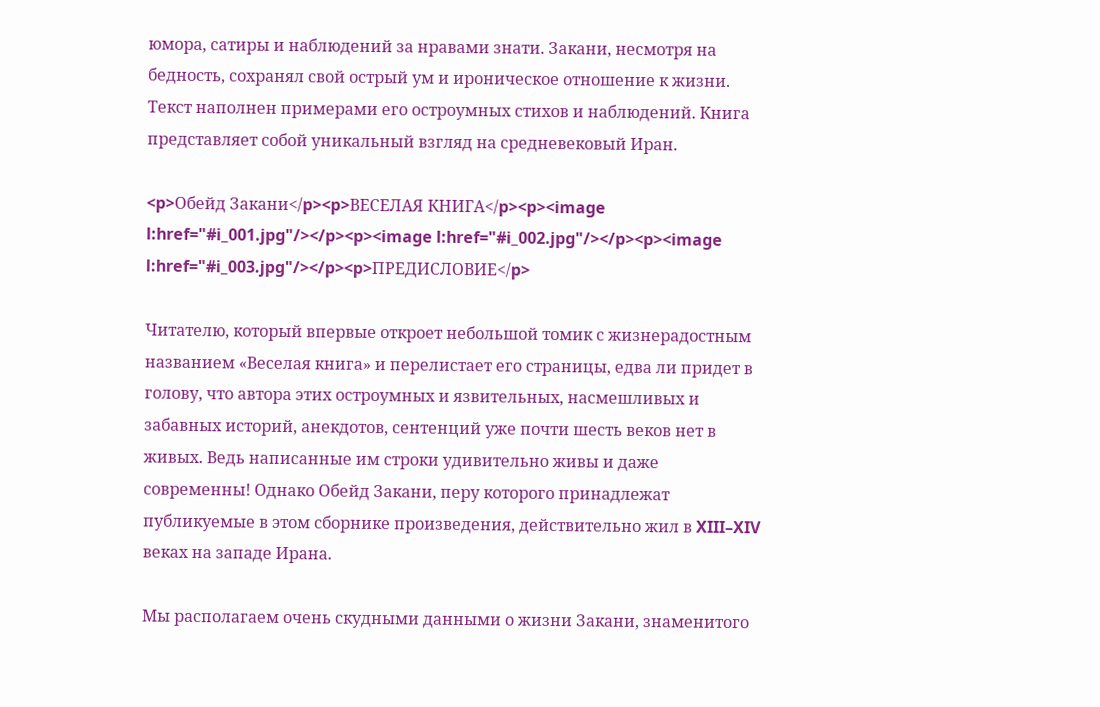юмора, сатиры и наблюдений за нравами знати. Закани, несмотря на бедность, сохранял свой острый ум и ироническое отношение к жизни. Текст наполнен примерами его остроумных стихов и наблюдений. Книга представляет собой уникальный взгляд на средневековый Иран.

<p>Обейд Закани</p><p>ВЕСЕЛАЯ КНИГА</p><p><image l:href="#i_001.jpg"/></p><p><image l:href="#i_002.jpg"/></p><p><image l:href="#i_003.jpg"/></p><p>ПРЕДИСЛОВИЕ</p>

Читателю, который впервые откроет небольшой томик с жизнерадостным названием «Веселая книга» и перелистает его страницы, едва ли придет в голову, что автора этих остроумных и язвительных, насмешливых и забавных историй, анекдотов, сентенций уже почти шесть веков нет в живых. Ведь написанные им строки удивительно живы и даже современны! Однако Обейд Закани, перу которого принадлежат публикуемые в этом сборнике произведения, действительно жил в XIII–XIV веках на западе Ирана.

Мы располагаем очень скудными данными о жизни Закани, знаменитого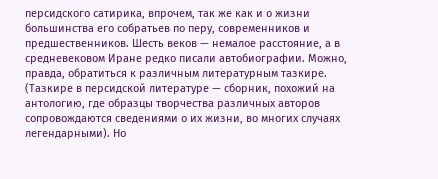персидского сатирика, впрочем, так же как и о жизни большинства его собратьев по перу, современников и предшественников. Шесть веков — немалое расстояние, а в средневековом Иране редко писали автобиографии. Можно, правда, обратиться к различным литературным тазкире. (Тазкире в персидской литературе — сборник, похожий на антологию, где образцы творчества различных авторов сопровождаются сведениями о их жизни, во многих случаях легендарными). Но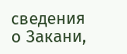сведения о Закани,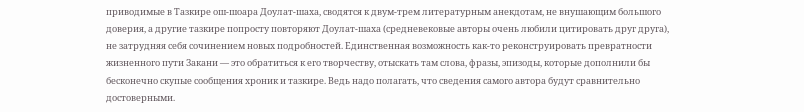приводимые в Тазкире ош-шоара Доулат-шаха, сводятся к двум-трем литературным анекдотам, не внушающим большого доверия, а другие тазкире попросту повторяют Доулат-шаха (средневековые авторы очень любили цитировать друг друга), не затрудняя себя сочинением новых подробностей. Единственная возможность как-то реконструировать превратности жизненного пути Закани — это обратиться к его творчеству, отыскать там слова, фразы, эпизоды, которые дополнили бы бесконечно скупые сообщения хроник и тазкире. Ведь надо полагать, что сведения самого автора будут сравнительно достоверными.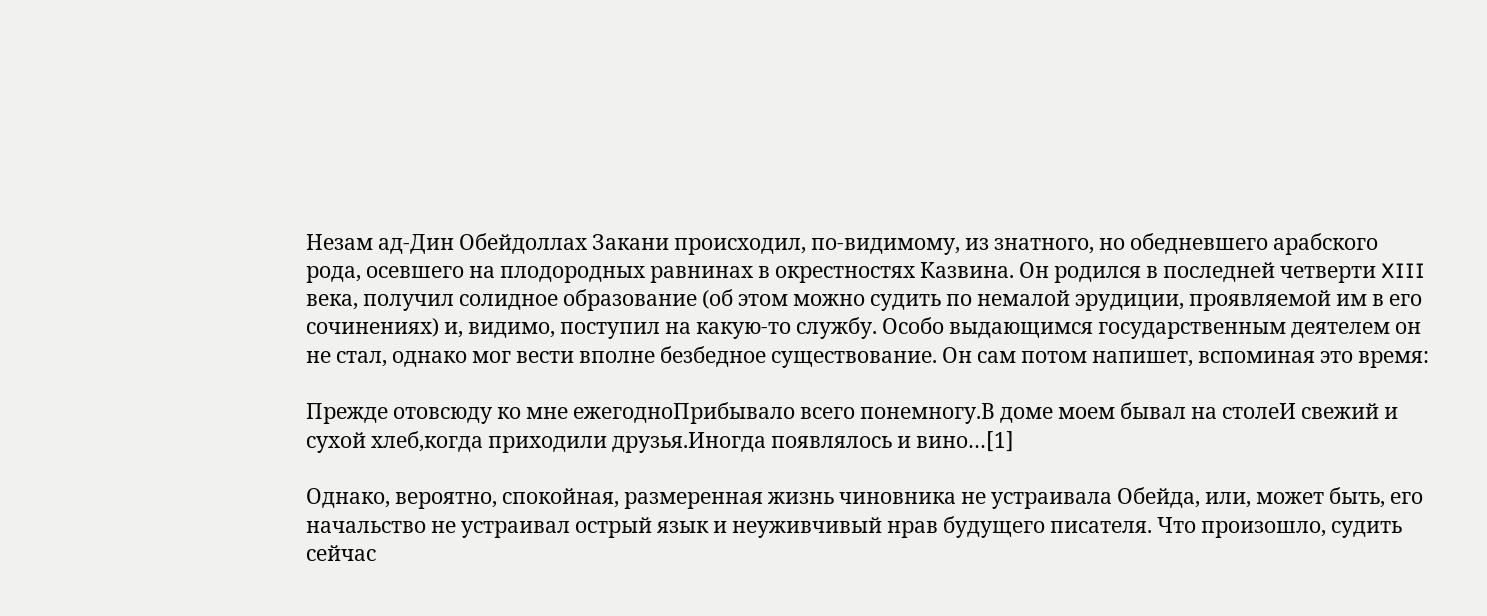Незам ад-Дин Обейдоллах Закани происходил, по-видимому, из знатного, но обедневшего арабского рода, осевшего на плодородных равнинах в окрестностях Казвина. Он родился в последней четверти XIII века, получил солидное образование (об этом можно судить по немалой эрудиции, проявляемой им в его сочинениях) и, видимо, поступил на какую-то службу. Особо выдающимся государственным деятелем он не стал, однако мог вести вполне безбедное существование. Он сам потом напишет, вспоминая это время:

Прежде отовсюду ко мне ежегодноПрибывало всего понемногу.В доме моем бывал на столеИ свежий и сухой хлеб,когда приходили друзья.Иногда появлялось и вино…[1]

Однако, вероятно, спокойная, размеренная жизнь чиновника не устраивала Обейда, или, может быть, его начальство не устраивал острый язык и неуживчивый нрав будущего писателя. Что произошло, судить сейчас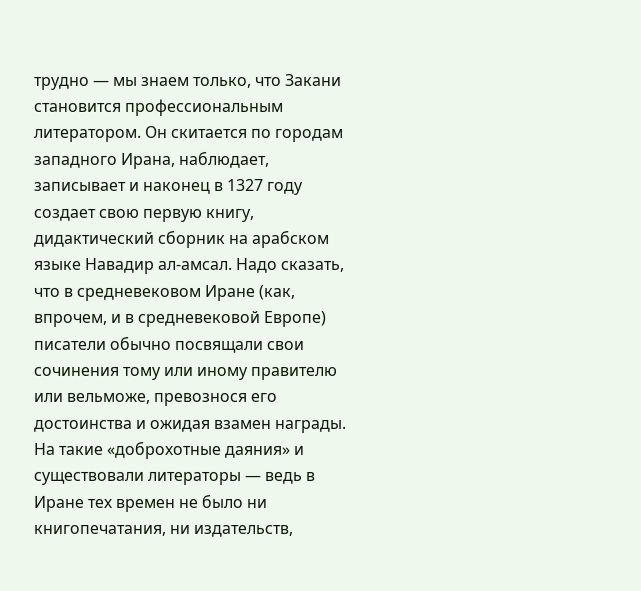трудно — мы знаем только, что Закани становится профессиональным литератором. Он скитается по городам западного Ирана, наблюдает, записывает и наконец в 1327 году создает свою первую книгу, дидактический сборник на арабском языке Навадир ал-амсал. Надо сказать, что в средневековом Иране (как, впрочем, и в средневековой Европе) писатели обычно посвящали свои сочинения тому или иному правителю или вельможе, превознося его достоинства и ожидая взамен награды. На такие «доброхотные даяния» и существовали литераторы — ведь в Иране тех времен не было ни книгопечатания, ни издательств,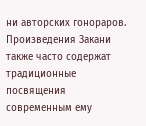ни авторских гонораров. Произведения Закани также часто содержат традиционные посвящения современным ему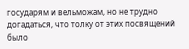государям и вельможам, но не трудно догадаться, что толку от этих посвящений было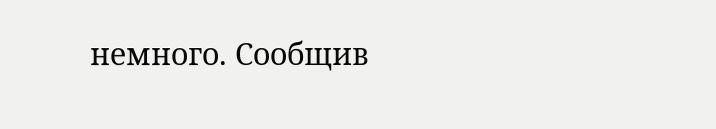немного. Сообщив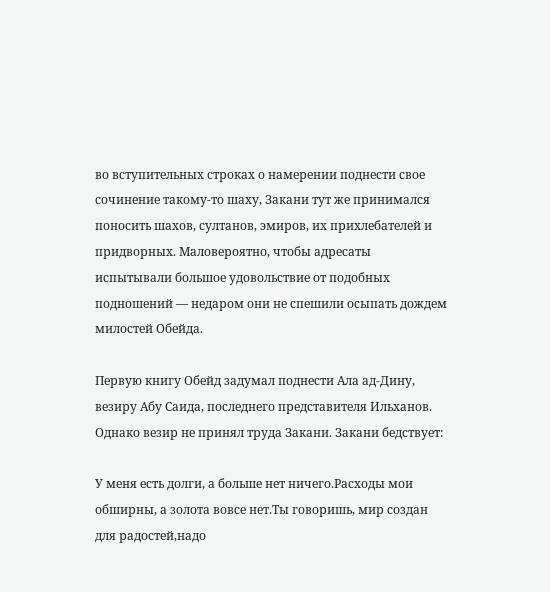во вступительных строках о намерении поднести свое сочинение такому-то шаху, Закани тут же принимался поносить шахов, султанов, эмиров, их прихлебателей и придворных. Маловероятно, чтобы адресаты испытывали большое удовольствие от подобных подношений — недаром они не спешили осыпать дождем милостей Обейда.

Первую книгу Обейд задумал поднести Ала ад-Дину, везиру Абу Саида, последнего представителя Ильханов. Однако везир не принял труда Закани. Закани бедствует:

У меня есть долги, а больше нет ничего.Расходы мои обширны, а золота вовсе нет.Ты говоришь, мир создан для радостей,надо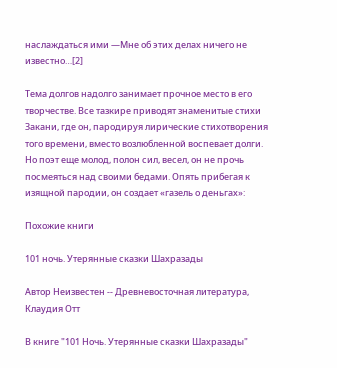наслаждаться ими —Мне об этих делах ничего не известно…[2]

Тема долгов надолго занимает прочное место в его творчестве. Все тазкире приводят знаменитые стихи Закани, где он, пародируя лирические стихотворения того времени, вместо возлюбленной воспевает долги. Но поэт еще молод, полон сил, весел, он не прочь посмеяться над своими бедами. Опять прибегая к изящной пародии, он создает «газель о деньгах»:

Похожие книги

101 ночь. Утерянные сказки Шахразады

Автор Неизвестен -- Древневосточная литература, Клаудия Отт

В книге "101 Ночь. Утерянные сказки Шахразады"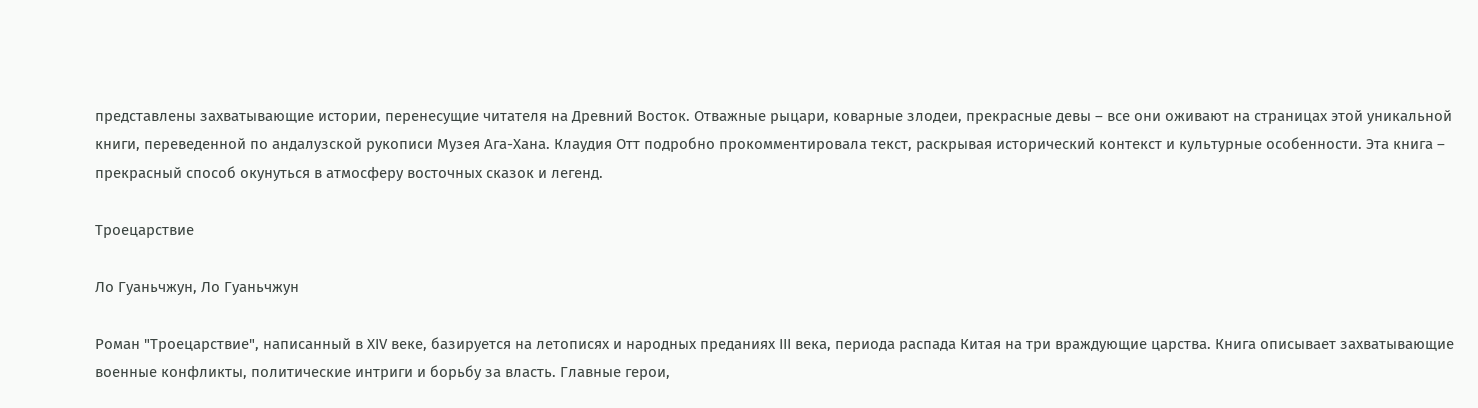представлены захватывающие истории, перенесущие читателя на Древний Восток. Отважные рыцари, коварные злодеи, прекрасные девы – все они оживают на страницах этой уникальной книги, переведенной по андалузской рукописи Музея Ага-Хана. Клаудия Отт подробно прокомментировала текст, раскрывая исторический контекст и культурные особенности. Эта книга – прекрасный способ окунуться в атмосферу восточных сказок и легенд.

Троецарствие

Ло Гуаньчжун, Ло Гуаньчжун

Роман "Троецарствие", написанный в XIV веке, базируется на летописях и народных преданиях III века, периода распада Китая на три враждующие царства. Книга описывает захватывающие военные конфликты, политические интриги и борьбу за власть. Главные герои,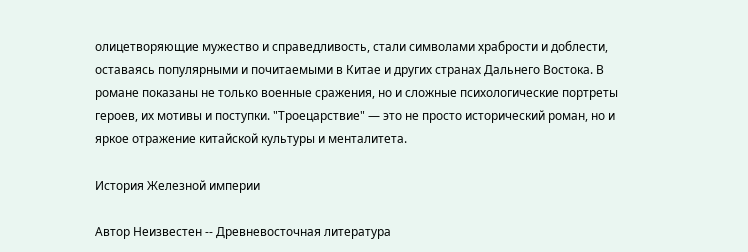олицетворяющие мужество и справедливость, стали символами храбрости и доблести, оставаясь популярными и почитаемыми в Китае и других странах Дальнего Востока. В романе показаны не только военные сражения, но и сложные психологические портреты героев, их мотивы и поступки. "Троецарствие" — это не просто исторический роман, но и яркое отражение китайской культуры и менталитета.

История Железной империи

Автор Неизвестен -- Древневосточная литература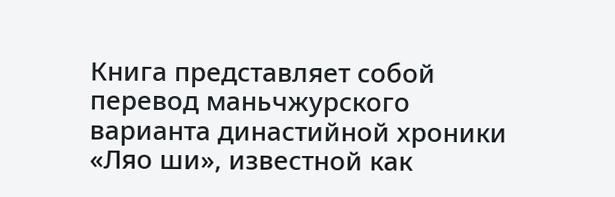Книга представляет собой перевод маньчжурского варианта династийной хроники «Ляо ши», известной как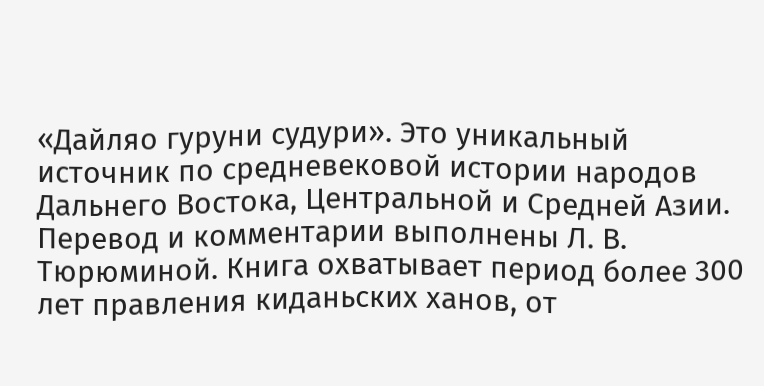«Дайляо гуруни судури». Это уникальный источник по средневековой истории народов Дальнего Востока, Центральной и Средней Азии. Перевод и комментарии выполнены Л. В. Тюрюминой. Книга охватывает период более 300 лет правления киданьских ханов, от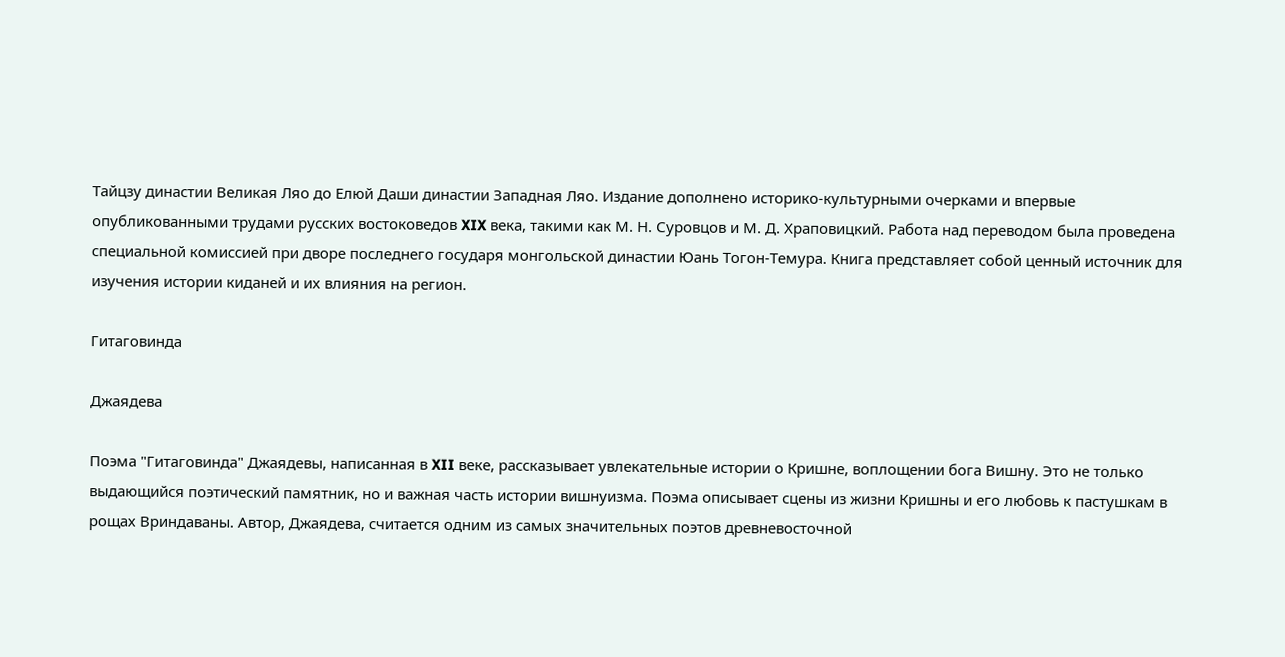Тайцзу династии Великая Ляо до Елюй Даши династии Западная Ляо. Издание дополнено историко-культурными очерками и впервые опубликованными трудами русских востоковедов XIX века, такими как М. Н. Суровцов и М. Д. Храповицкий. Работа над переводом была проведена специальной комиссией при дворе последнего государя монгольской династии Юань Тогон-Темура. Книга представляет собой ценный источник для изучения истории киданей и их влияния на регион.

Гитаговинда

Джаядева

Поэма "Гитаговинда" Джаядевы, написанная в XII веке, рассказывает увлекательные истории о Кришне, воплощении бога Вишну. Это не только выдающийся поэтический памятник, но и важная часть истории вишнуизма. Поэма описывает сцены из жизни Кришны и его любовь к пастушкам в рощах Вриндаваны. Автор, Джаядева, считается одним из самых значительных поэтов древневосточной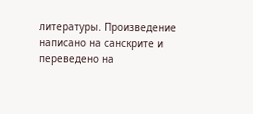литературы. Произведение написано на санскрите и переведено на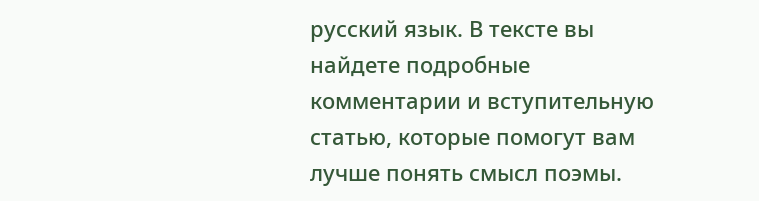русский язык. В тексте вы найдете подробные комментарии и вступительную статью, которые помогут вам лучше понять смысл поэмы.